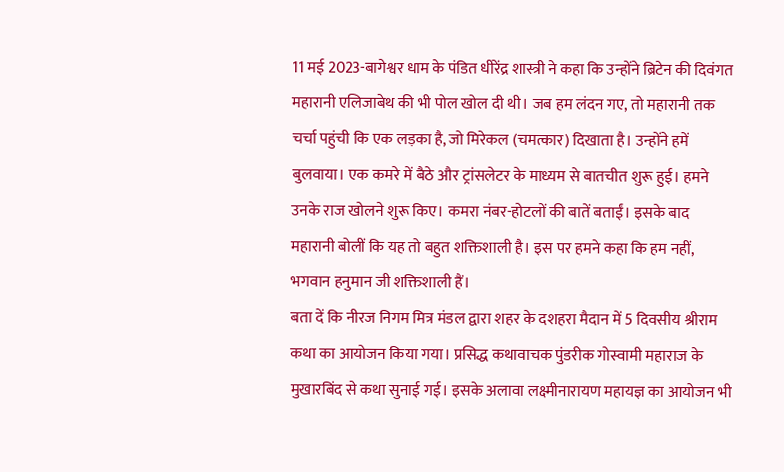11 मई 2023-बागेश्वर धाम के पंडित धीरेंद्र शास्त्री ने कहा कि उन्होंने ब्रिटेन की दिवंगत महारानी एलिजाबेथ की भी पोल खोल दी थी। जब हम लंदन गए, तो महारानी तक चर्चा पहुंची कि एक लड़का है, जो मिरेकल (चमत्कार) दिखाता है। उन्होंने हमें बुलवाया। एक कमरे में बैठे और ट्रांसलेटर के माध्यम से बातचीत शुरू हुई। हमने उनके राज खोलने शुरू किए। कमरा नंबर-होटलों की बातें बताईं। इसके बाद महारानी बोलीं कि यह तो बहुत शक्तिशाली है। इस पर हमने कहा कि हम नहीं, भगवान हनुमान जी शक्तिशाली हैं।
बता दें कि नीरज निगम मित्र मंडल द्वारा शहर के दशहरा मैदान में 5 दिवसीय श्रीराम कथा का आयोजन किया गया। प्रसिद्ध कथावाचक पुंडरीक गोस्वामी महाराज के मुखारबिंद से कथा सुनाई गई। इसके अलावा लक्ष्मीनारायण महायज्ञ का आयोजन भी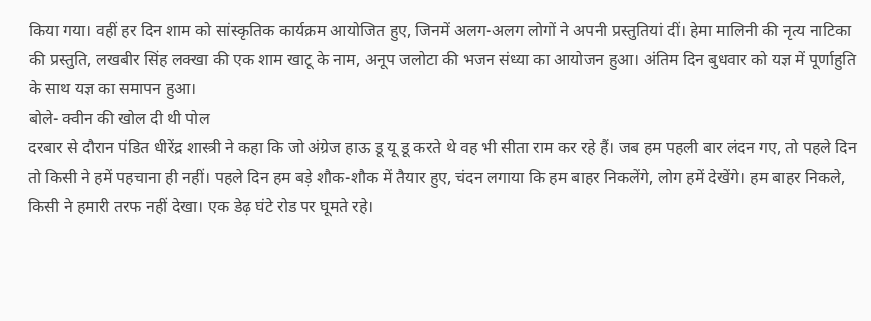किया गया। वहीं हर दिन शाम को सांस्कृतिक कार्यक्रम आयोजित हुए, जिनमें अलग-अलग लोगों ने अपनी प्रस्तुतियां दीं। हेमा मालिनी की नृत्य नाटिका की प्रस्तुति, लखबीर सिंह लक्खा की एक शाम खाटू के नाम, अनूप जलोटा की भजन संध्या का आयोजन हुआ। अंतिम दिन बुधवार को यज्ञ में पूर्णाहुति के साथ यज्ञ का समापन हुआ।
बोले- क्वीन की खोल दी थी पोल
दरबार से दौरान पंडित धीरेंद्र शास्त्री ने कहा कि जो अंग्रेज हाऊ डू यू डू करते थे वह भी सीता राम कर रहे हैं। जब हम पहली बार लंदन गए, तो पहले दिन तो किसी ने हमें पहचाना ही नहीं। पहले दिन हम बड़े शौक-शौक में तैयार हुए, चंदन लगाया कि हम बाहर निकलेंगे, लोग हमें देखेंगे। हम बाहर निकले, किसी ने हमारी तरफ नहीं देखा। एक डेढ़ घंटे रोड पर घूमते रहे।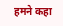हमने कहा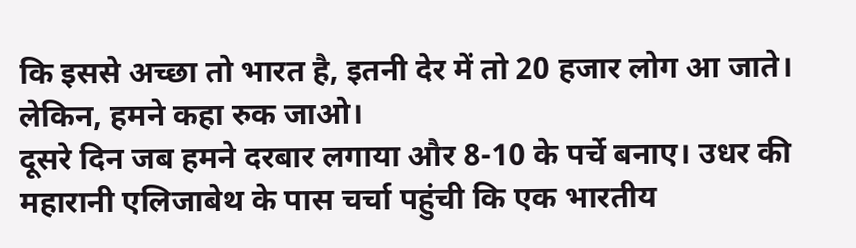कि इससे अच्छा तो भारत है, इतनी देर में तो 20 हजार लोग आ जाते। लेकिन, हमने कहा रुक जाओ।
दूसरे दिन जब हमने दरबार लगाया और 8-10 के पर्चे बनाए। उधर की महारानी एलिजाबेथ के पास चर्चा पहुंची कि एक भारतीय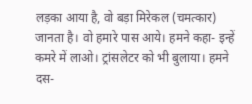लड़का आया है, वो बड़ा मिरेकल (चमत्कार) जानता है। वो हमारे पास आये। हमने कहा- इन्हें कमरे में लाओ। ट्रांसलेटर को भी बुलाया। हमने दस-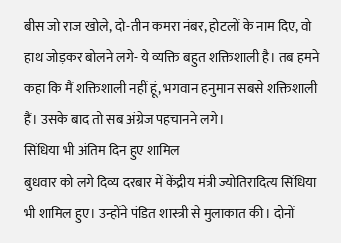बीस जो राज खोले, दो-तीन कमरा नंबर, होटलों के नाम दिए, वो हाथ जोड़कर बोलने लगे- ये व्यक्ति बहुत शक्तिशाली है। तब हमने कहा कि मैं शक्तिशाली नहीं हूं, भगवान हनुमान सबसे शक्तिशाली हैं। उसके बाद तो सब अंग्रेज पहचानने लगे।
सिंधिया भी अंतिम दिन हुए शामिल
बुधवार को लगे दिव्य दरबार में केंद्रीय मंत्री ज्योतिरादित्य सिंधिया भी शामिल हुए। उन्होंने पंडित शास्त्री से मुलाकात की। दोनों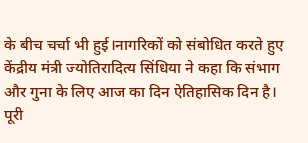के बीच चर्चा भी हुई।नागरिकों को संबोधित करते हुए केंद्रीय मंत्री ज्योतिरादित्य सिंधिया ने कहा कि संभाग और गुना के लिए आज का दिन ऐतिहासिक दिन है। पूरी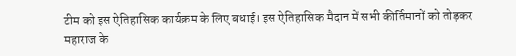टीम को इस ऐतिहासिक कार्यक्रम के लिए बधाई। इस ऐतिहासिक मैदान में सभी कीर्तिमानों को तोड़कर महाराज के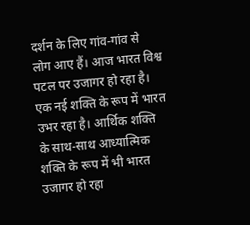दर्शन के लिए गांव-गांव से लोग आए हैं। आज भारत विश्व पटल पर उजागर हो रहा है। एक नई शक्ति के रूप में भारत उभर रहा है। आर्थिक शक्ति के साथ-साथ आध्यात्मिक शक्ति के रूप में भी भारत उजागर हो रहा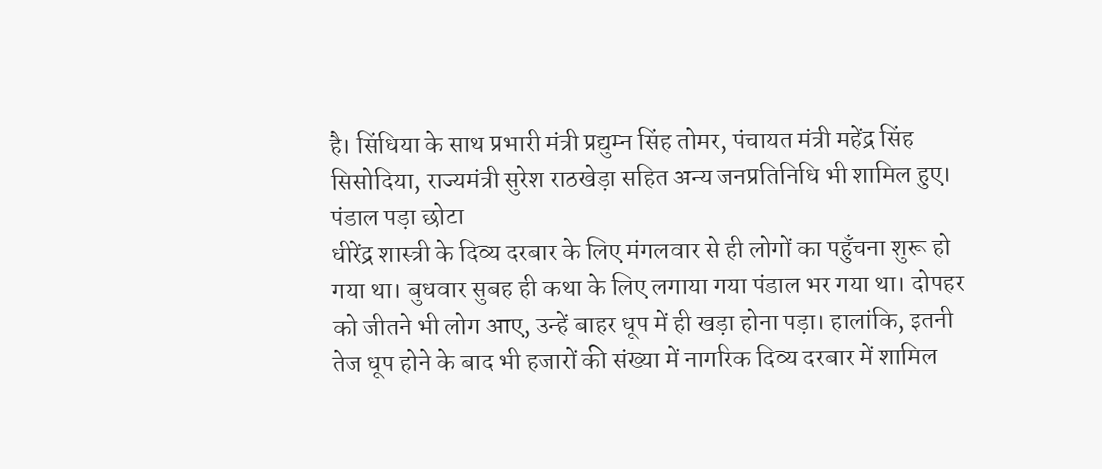है। सिंधिया के साथ प्रभारी मंत्री प्रद्युम्न सिंह तोमर, पंचायत मंत्री महेंद्र सिंह सिसोदिया, राज्यमंत्री सुरेश राठखेड़ा सहित अन्य जनप्रतिनिधि भी शामिल हुए।
पंडाल पड़ा छोटा
धीरेंद्र शास्त्री के दिव्य दरबार के लिए मंगलवार से ही लोगों का पहुँचना शुरू हो गया था। बुधवार सुबह ही कथा के लिए लगाया गया पंडाल भर गया था। दोपहर को जीतने भी लोग आए, उन्हें बाहर धूप में ही खड़ा होना पड़ा। हालांकि, इतनी तेज धूप होने के बाद भी हजारों की संख्या में नागरिक दिव्य दरबार में शामिल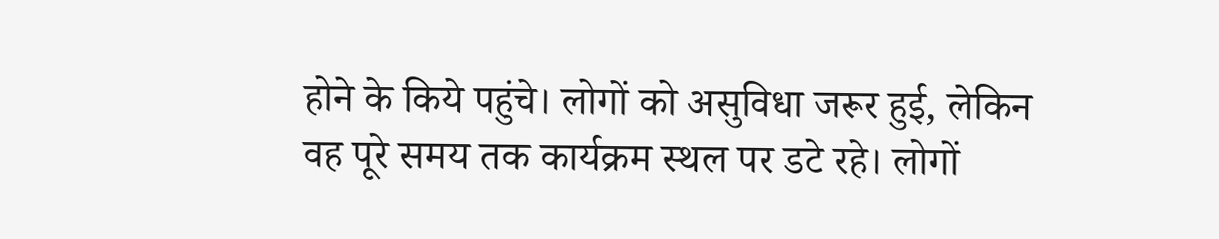होने के किये पहुंचे। लोगों को असुविधा जरूर हुई, लेकिन वह पूरे समय तक कार्यक्रम स्थल पर डटे रहे। लोगों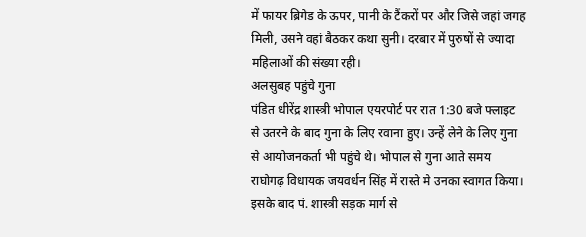में फायर ब्रिगेड के ऊपर, पानी के टैंकरों पर और जिसे जहां जगह मिली, उसने वहां बैठकर कथा सुनी। दरबार में पुरुषों से ज्यादा महिलाओं की संख्या रही।
अलसुबह पहुंचे गुना
पंडित धीरेंद्र शास्त्री भोपाल एयरपोर्ट पर रात 1:30 बजे फ्लाइट से उतरने के बाद गुना के लिए रवाना हुए। उन्हें लेने के लिए गुना से आयोजनकर्ता भी पहुंचे थे। भोपाल से गुना आते समय राघोगढ़ विधायक जयवर्धन सिंह में रास्ते मे उनका स्वागत किया। इसके बाद पं. शास्त्री सड़क मार्ग से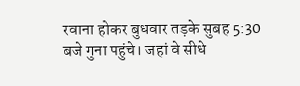रवाना होकर बुधवार तड़के सुबह 5:30 बजे गुना पहुंचे। जहां वे सीधे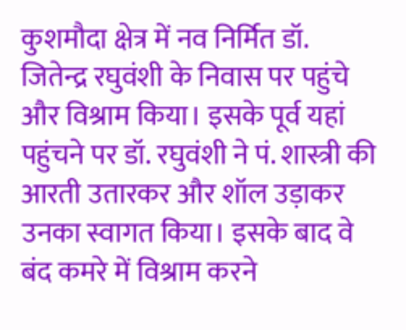कुशमौदा क्षेत्र में नव निर्मित डॉ. जितेन्द्र रघुवंशी के निवास पर पहुंचे और विश्राम किया। इसके पूर्व यहां पहुंचने पर डॉ. रघुवंशी ने पं. शास्त्री की आरती उतारकर और शॉल उड़ाकर उनका स्वागत किया। इसके बाद वे बंद कमरे में विश्राम करने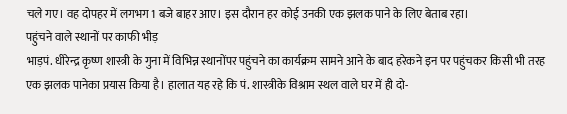चले गए। वह दोपहर में लगभग 1 बजे बाहर आए। इस दौरान हर कोई उनकी एक झलक पाने के लिए बेताब रहा।
पहुंचने वाले स्थानों पर काफी भीड़
भाड़पं. धीरेन्द्र कृष्ण शास्त्री के गुना में विभिन्न स्थानोंपर पहुंचने का कार्यक्रम सामने आने के बाद हरेकने इन पर पहुंचकर किसी भी तरह एक झलक पानेका प्रयास किया है। हालात यह रहे कि पं. शास्त्रीके विश्राम स्थल वाले घर में ही दो-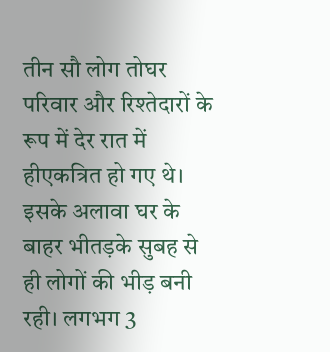तीन सौ लोग तोघर परिवार और रिश्तेदारों के रूप में देर रात में हीएकत्रित हो गए थे। इसके अलावा घर के बाहर भीतड़के सुबह से ही लोगों की भीड़ बनी रही। लगभग 3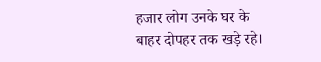हजार लोग उनके घर के बाहर दोपहर तक खड़े रहे।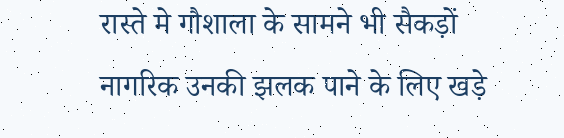रास्ते मे गौशाला के सामने भी सैकड़ों नागरिक उनकी झलक पाने के लिए खड़े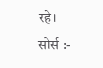रहे।
सोर्स :-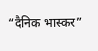“दैनिक भास्कर”